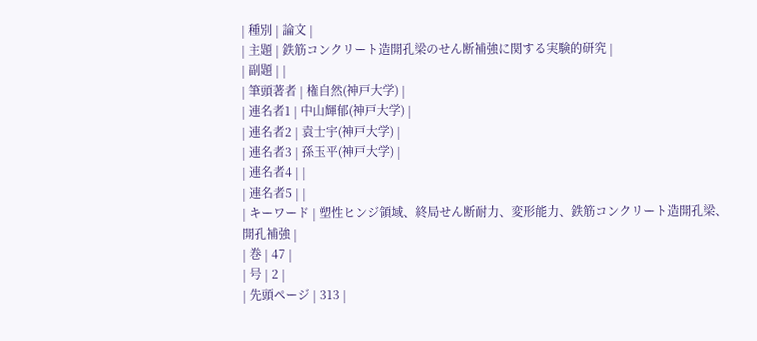| 種別 | 論文 |
| 主題 | 鉄筋コンクリート造開孔梁のせん断補強に関する実験的研究 |
| 副題 | |
| 筆頭著者 | 権自然(神戸大学) |
| 連名者1 | 中山輝郁(神戸大学) |
| 連名者2 | 袁士宇(神戸大学) |
| 連名者3 | 孫玉平(神戸大学) |
| 連名者4 | |
| 連名者5 | |
| キーワード | 塑性ヒンジ領域、終局せん断耐力、変形能力、鉄筋コンクリート造開孔梁、開孔補強 |
| 巻 | 47 |
| 号 | 2 |
| 先頭ページ | 313 |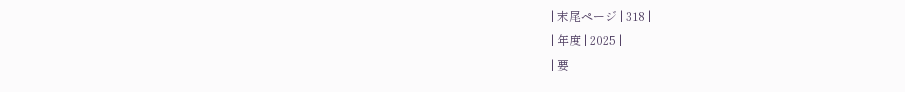| 末尾ページ | 318 |
| 年度 | 2025 |
| 要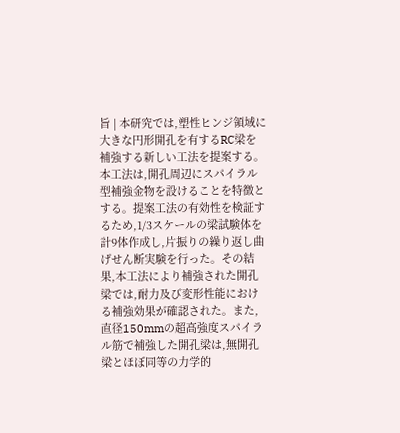旨 | 本研究では,塑性ヒンジ領域に大きな円形開孔を有するRC梁を補強する新しい工法を提案する。本工法は,開孔周辺にスパイラル型補強金物を設けることを特徴とする。提案工法の有効性を検証するため,1/3スケールの梁試験体を計9体作成し,片振りの繰り返し曲げせん断実験を行った。その結果,本工法により補強された開孔梁では,耐力及び変形性能における補強効果が確認された。また,直径150mmの超高強度スパイラル筋で補強した開孔梁は,無開孔梁とほぼ同等の力学的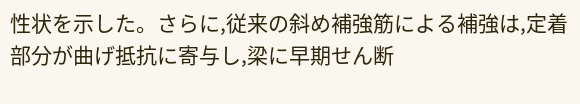性状を示した。さらに,従来の斜め補強筋による補強は,定着部分が曲げ抵抗に寄与し,梁に早期せん断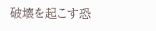破壊を起こす恐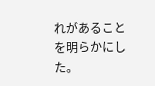れがあることを明らかにした。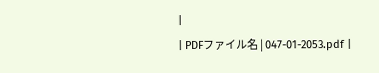|
| PDFファイル名 | 047-01-2053.pdf |